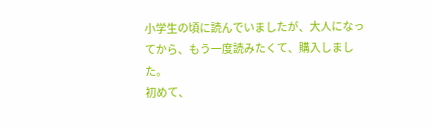小学生の頃に読んでいましたが、大人になってから、もう一度読みたくて、購入しました。
初めて、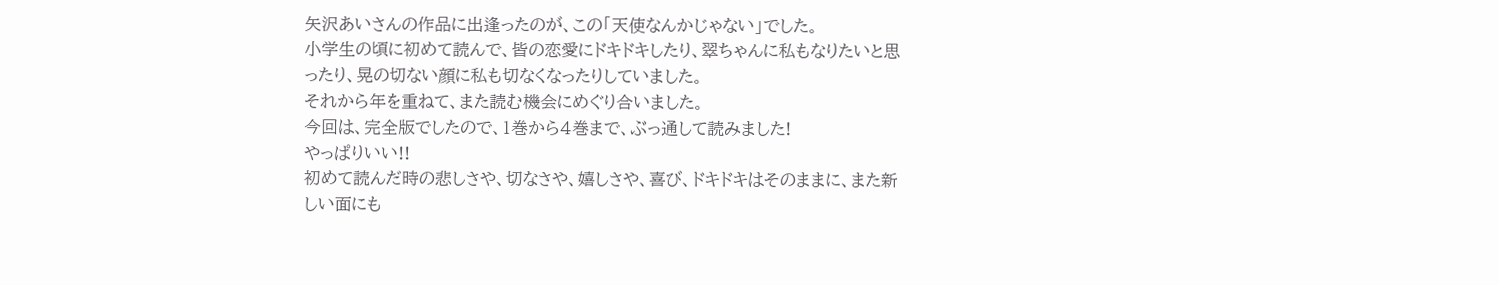矢沢あいさんの作品に出逢ったのが、この「天使なんかじゃない」でした。
小学生の頃に初めて読んで、皆の恋愛にドキドキしたり、翠ちゃんに私もなりたいと思ったり、晃の切ない顔に私も切なくなったりしていました。
それから年を重ねて、また読む機会にめぐり合いました。
今回は、完全版でしたので、1巻から4巻まで、ぶっ通して読みました!
やっぱりいい!!
初めて読んだ時の悲しさや、切なさや、嬉しさや、喜び、ドキドキはそのままに、また新しい面にも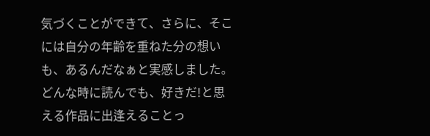気づくことができて、さらに、そこには自分の年齢を重ねた分の想いも、あるんだなぁと実感しました。
どんな時に読んでも、好きだ!と思える作品に出逢えることっ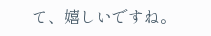て、嬉しいですね。